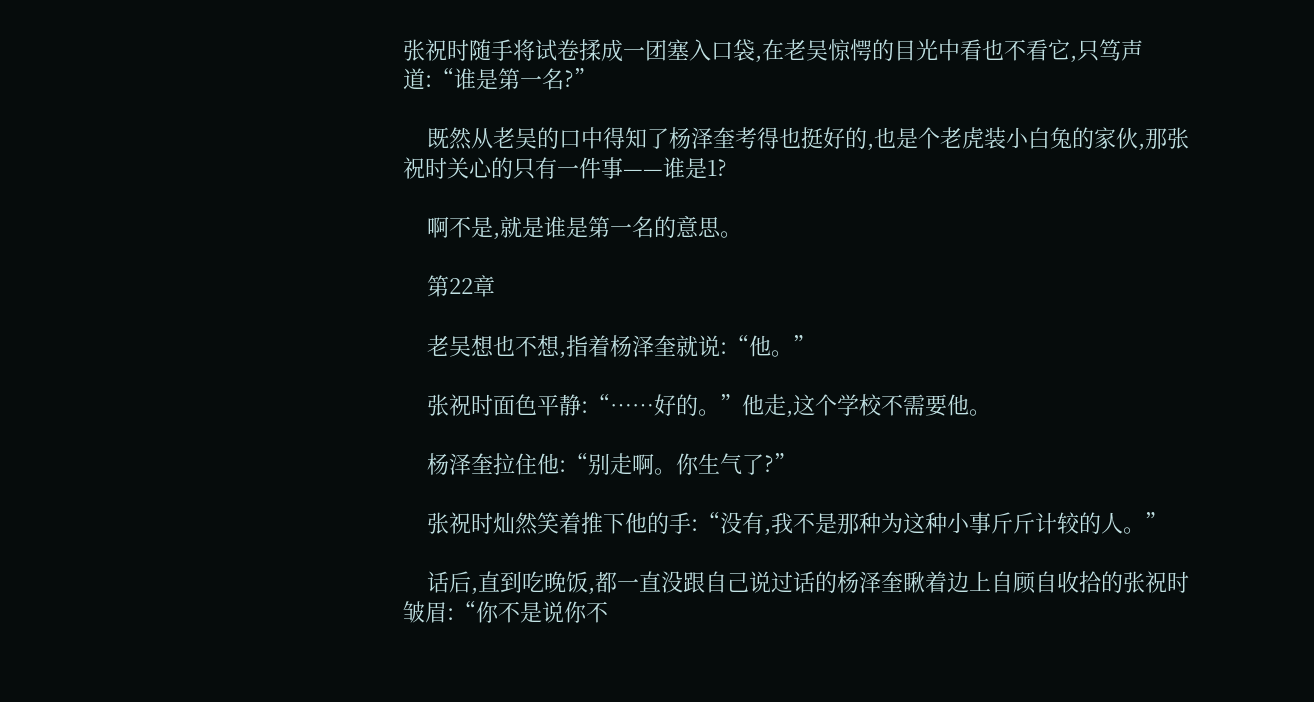张祝时随手将试卷揉成一团塞入口袋,在老吴惊愕的目光中看也不看它,只笃声道:“谁是第一名?”

    既然从老吴的口中得知了杨泽奎考得也挺好的,也是个老虎装小白兔的家伙,那张祝时关心的只有一件事——谁是1?

    啊不是,就是谁是第一名的意思。

    第22章

    老吴想也不想,指着杨泽奎就说:“他。”

    张祝时面色平静:“……好的。”他走,这个学校不需要他。

    杨泽奎拉住他:“别走啊。你生气了?”

    张祝时灿然笑着推下他的手:“没有,我不是那种为这种小事斤斤计较的人。”

    话后,直到吃晚饭,都一直没跟自己说过话的杨泽奎瞅着边上自顾自收拾的张祝时皱眉:“你不是说你不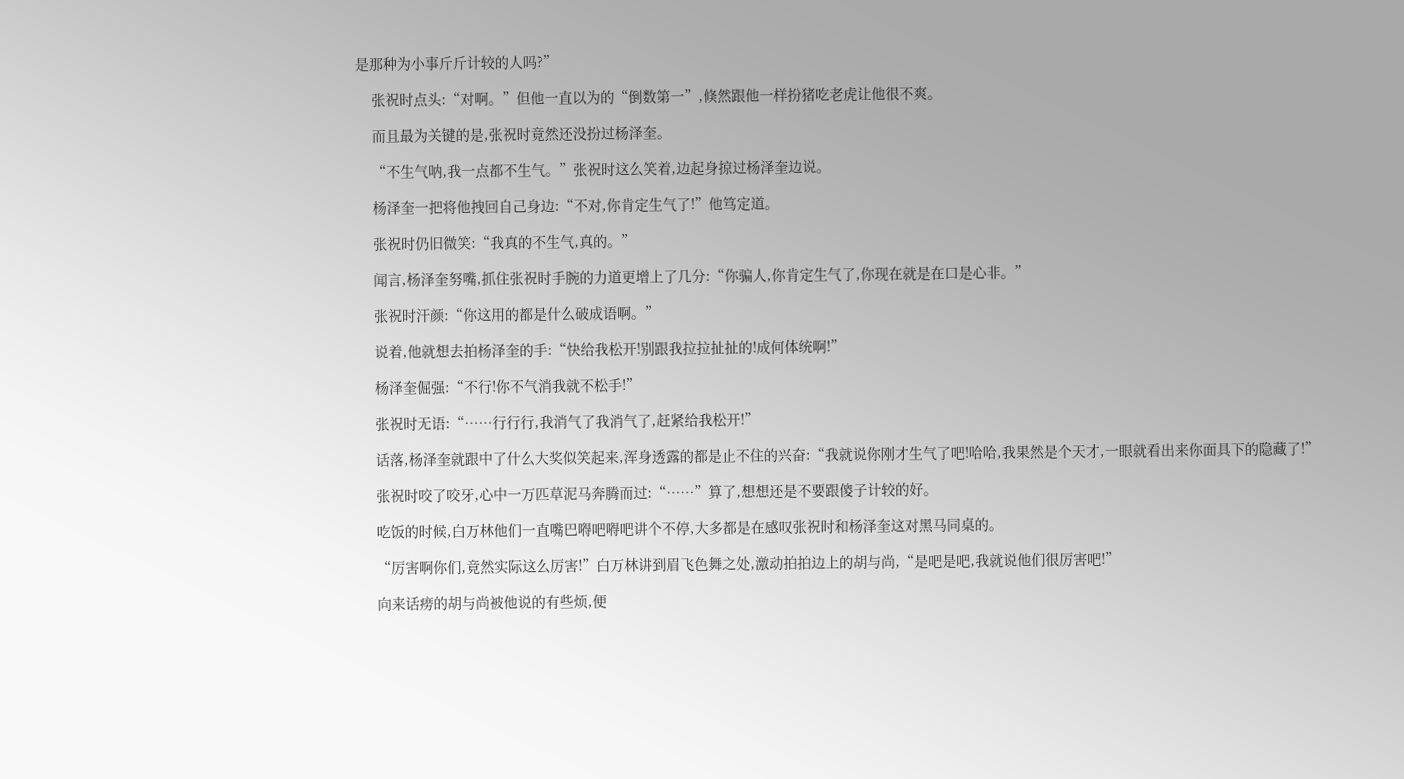是那种为小事斤斤计较的人吗?”

    张祝时点头:“对啊。”但他一直以为的“倒数第一”,倏然跟他一样扮猪吃老虎让他很不爽。

    而且最为关键的是,张祝时竟然还没扮过杨泽奎。

    “不生气呐,我一点都不生气。”张祝时这么笑着,边起身掠过杨泽奎边说。

    杨泽奎一把将他拽回自己身边:“不对,你肯定生气了!”他笃定道。

    张祝时仍旧微笑:“我真的不生气,真的。”

    闻言,杨泽奎努嘴,抓住张祝时手腕的力道更增上了几分:“你骗人,你肯定生气了,你现在就是在口是心非。”

    张祝时汗颜:“你这用的都是什么破成语啊。”

    说着,他就想去拍杨泽奎的手:“快给我松开!别跟我拉拉扯扯的!成何体统啊!”

    杨泽奎倔强:“不行!你不气消我就不松手!”

    张祝时无语:“……行行行,我消气了我消气了,赶紧给我松开!”

    话落,杨泽奎就跟中了什么大奖似笑起来,浑身透露的都是止不住的兴奋:“我就说你刚才生气了吧!哈哈,我果然是个天才,一眼就看出来你面具下的隐藏了!”

    张祝时咬了咬牙,心中一万匹草泥马奔腾而过:“……”算了,想想还是不要跟傻子计较的好。

    吃饭的时候,白万林他们一直嘴巴嘚吧嘚吧讲个不停,大多都是在感叹张祝时和杨泽奎这对黑马同桌的。

    “厉害啊你们,竟然实际这么厉害!”白万林讲到眉飞色舞之处,激动拍拍边上的胡与尚,“是吧是吧,我就说他们很厉害吧!”

    向来话痨的胡与尚被他说的有些烦,便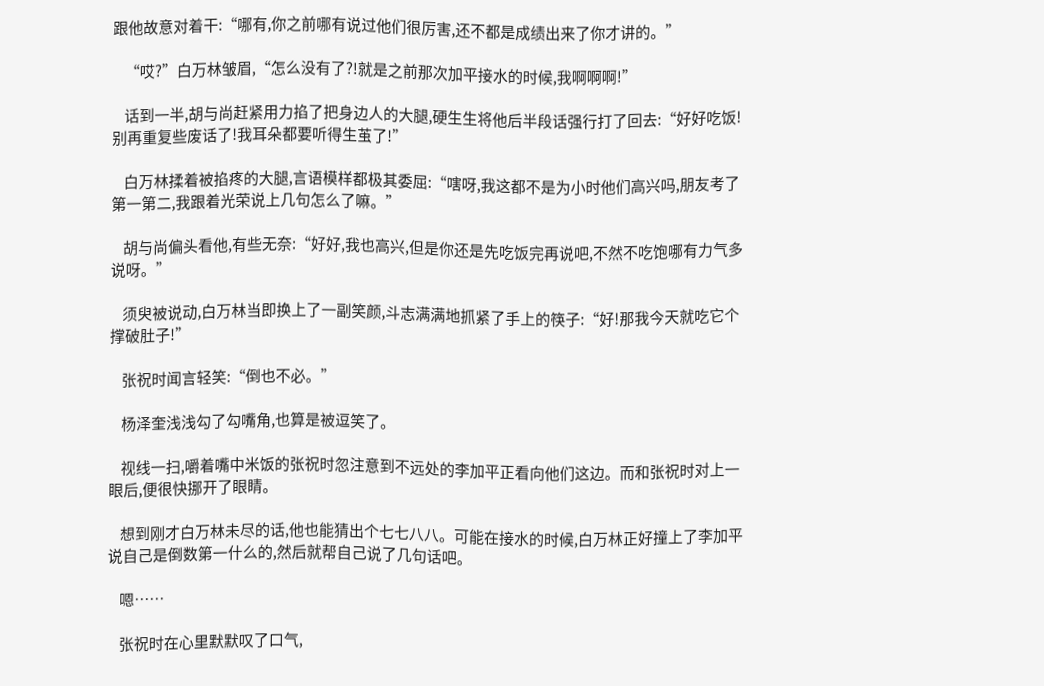跟他故意对着干:“哪有,你之前哪有说过他们很厉害,还不都是成绩出来了你才讲的。”

    “哎?”白万林皱眉,“怎么没有了?!就是之前那次加平接水的时候,我啊啊啊!”

    话到一半,胡与尚赶紧用力掐了把身边人的大腿,硬生生将他后半段话强行打了回去:“好好吃饭!别再重复些废话了!我耳朵都要听得生茧了!”

    白万林揉着被掐疼的大腿,言语模样都极其委屈:“嗐呀,我这都不是为小时他们高兴吗,朋友考了第一第二,我跟着光荣说上几句怎么了嘛。”

    胡与尚偏头看他,有些无奈:“好好,我也高兴,但是你还是先吃饭完再说吧,不然不吃饱哪有力气多说呀。”

    须臾被说动,白万林当即换上了一副笑颜,斗志满满地抓紧了手上的筷子:“好!那我今天就吃它个撑破肚子!”

    张祝时闻言轻笑:“倒也不必。”

    杨泽奎浅浅勾了勾嘴角,也算是被逗笑了。

    视线一扫,嚼着嘴中米饭的张祝时忽注意到不远处的李加平正看向他们这边。而和张祝时对上一眼后,便很快挪开了眼睛。

    想到刚才白万林未尽的话,他也能猜出个七七八八。可能在接水的时候,白万林正好撞上了李加平说自己是倒数第一什么的,然后就帮自己说了几句话吧。

    嗯……

    张祝时在心里默默叹了口气,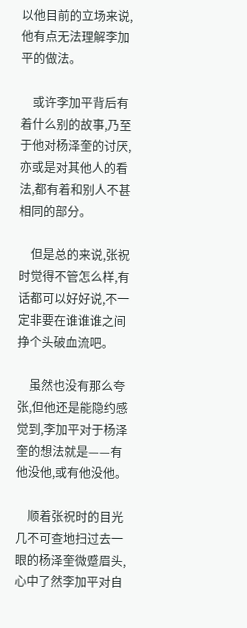以他目前的立场来说,他有点无法理解李加平的做法。

    或许李加平背后有着什么别的故事,乃至于他对杨泽奎的讨厌,亦或是对其他人的看法,都有着和别人不甚相同的部分。

    但是总的来说,张祝时觉得不管怎么样,有话都可以好好说,不一定非要在谁谁谁之间挣个头破血流吧。

    虽然也没有那么夸张,但他还是能隐约感觉到,李加平对于杨泽奎的想法就是——有他没他,或有他没他。

    顺着张祝时的目光几不可查地扫过去一眼的杨泽奎微蹙眉头,心中了然李加平对自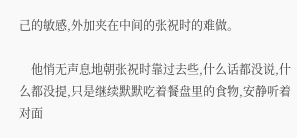己的敏感,外加夹在中间的张祝时的难做。

    他悄无声息地朝张祝时靠过去些,什么话都没说,什么都没提,只是继续默默吃着餐盘里的食物,安静听着对面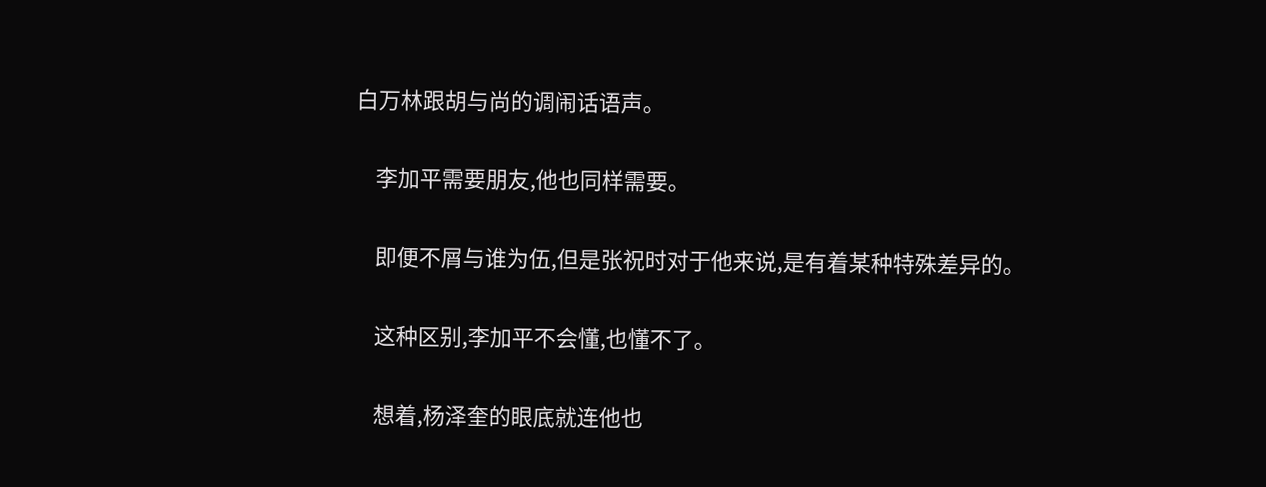白万林跟胡与尚的调闹话语声。

    李加平需要朋友,他也同样需要。

    即便不屑与谁为伍,但是张祝时对于他来说,是有着某种特殊差异的。

    这种区别,李加平不会懂,也懂不了。

    想着,杨泽奎的眼底就连他也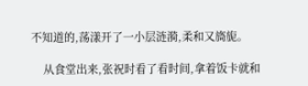不知道的,荡漾开了一小层涟漪,柔和又旖旎。

    从食堂出来,张祝时看了看时间,拿着饭卡就和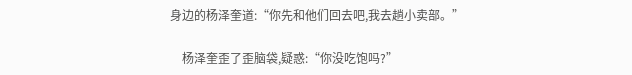身边的杨泽奎道:“你先和他们回去吧,我去趟小卖部。”

    杨泽奎歪了歪脑袋,疑惑:“你没吃饱吗?”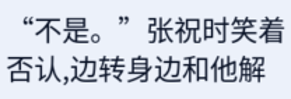“不是。”张祝时笑着否认,边转身边和他解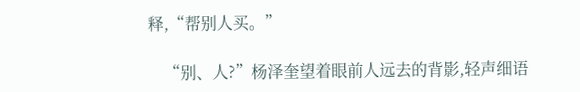释,“帮别人买。”

    “别、人?”杨泽奎望着眼前人远去的背影,轻声细语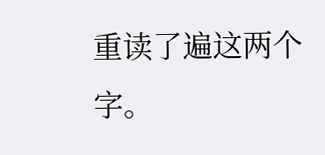重读了遍这两个字。